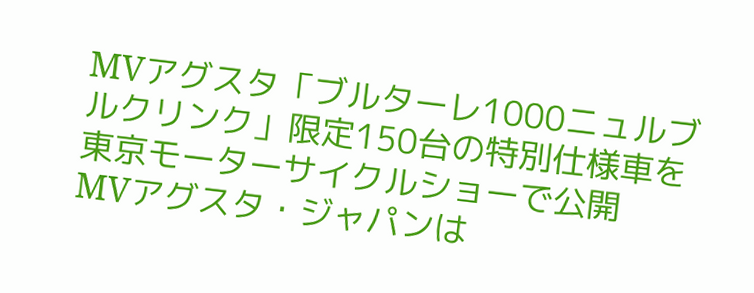MVアグスタ「ブルターレ1000ニュルブルクリンク」限定150台の特別仕様車を東京モーターサイクルショーで公開
MVアグスタ・ジャパンは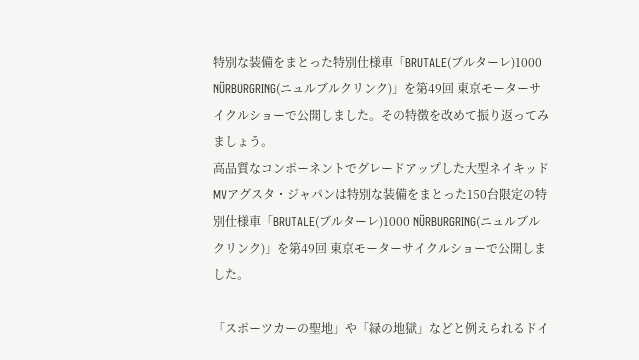特別な装備をまとった特別仕様車「BRUTALE(ブルターレ)1000 NÜRBURGRING(ニュルブルクリンク)」を第49回 東京モーターサイクルショーで公開しました。その特徴を改めて振り返ってみましょう。
高品質なコンポーネントでグレードアップした大型ネイキッド
MVアグスタ・ジャパンは特別な装備をまとった150台限定の特別仕様車「BRUTALE(ブルターレ)1000 NÜRBURGRING(ニュルブルクリンク)」を第49回 東京モーターサイクルショーで公開しました。

「スポーツカーの聖地」や「緑の地獄」などと例えられるドイ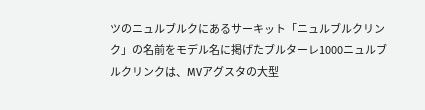ツのニュルブルクにあるサーキット「ニュルブルクリンク」の名前をモデル名に掲げたブルターレ1000ニュルブルクリンクは、MVアグスタの大型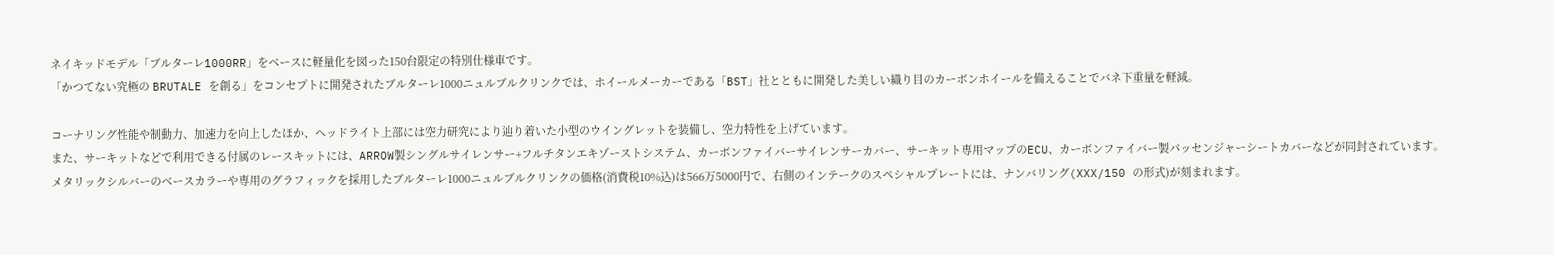ネイキッドモデル「ブルターレ1000RR」をベースに軽量化を図った150台限定の特別仕様車です。
「かつてない究極の BRUTALE を創る」をコンセプトに開発されたブルターレ1000ニュルブルクリンクでは、ホイールメーカーである「BST」社とともに開発した美しい織り目のカーボンホイールを備えることでバネ下重量を軽減。

コーナリング性能や制動力、加速力を向上したほか、ヘッドライト上部には空力研究により辿り着いた小型のウイングレットを装備し、空力特性を上げています。
また、サーキットなどで利用できる付属のレースキットには、ARROW製シングルサイレンサー+フルチタンエキゾーストシステム、カーボンファイバーサイレンサーカバー、サーキット専用マップのECU、カーボンファイバー製パッセンジャーシートカバーなどが同封されています。
メタリックシルバーのベースカラーや専用のグラフィックを採用したブルターレ1000ニュルブルクリンクの価格(消費税10%込)は566万5000円で、右側のインテークのスペシャルプレートには、ナンバリング(XXX/150 の形式)が刻まれます。